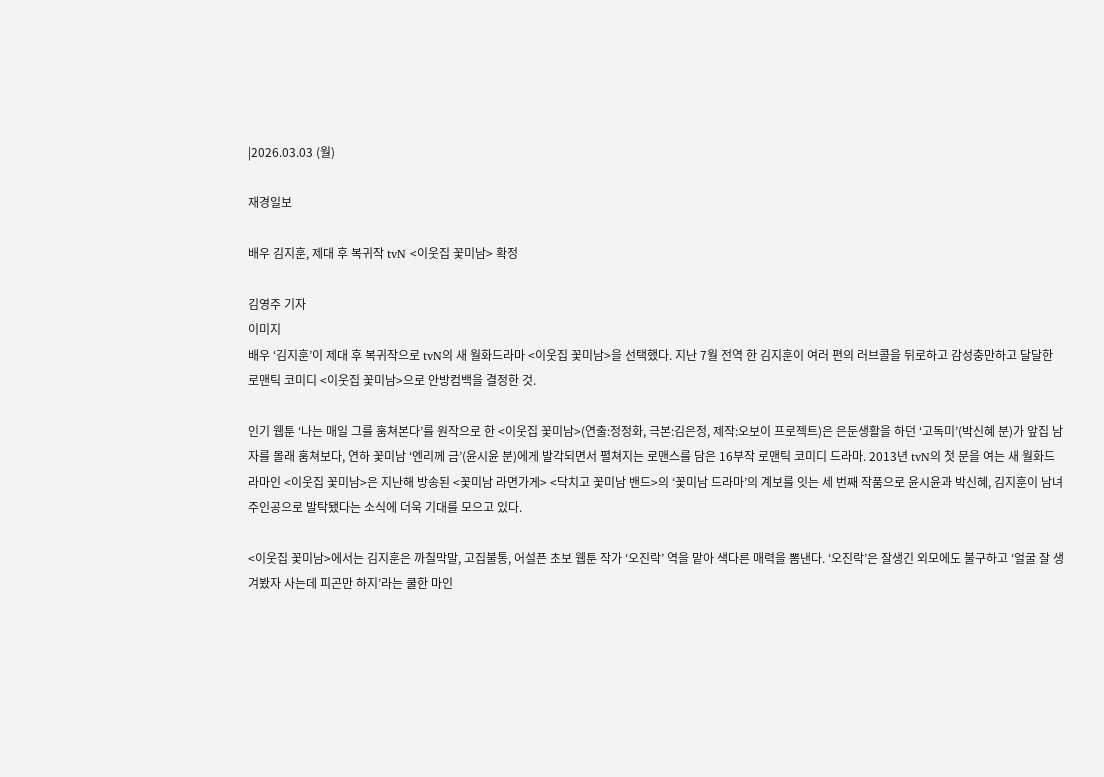|2026.03.03 (월)

재경일보

배우 김지훈, 제대 후 복귀작 tvN <이웃집 꽃미남> 확정

김영주 기자
이미지
배우 ‘김지훈’이 제대 후 복귀작으로 tvN의 새 월화드라마 <이웃집 꽃미남>을 선택했다. 지난 7월 전역 한 김지훈이 여러 편의 러브콜을 뒤로하고 감성충만하고 달달한 로맨틱 코미디 <이웃집 꽃미남>으로 안방컴백을 결정한 것.

인기 웹툰 ‘나는 매일 그를 훔쳐본다’를 원작으로 한 <이웃집 꽃미남>(연출:정정화, 극본:김은정, 제작:오보이 프로젝트)은 은둔생활을 하던 ‘고독미’(박신혜 분)가 앞집 남자를 몰래 훔쳐보다, 연하 꽃미남 ‘엔리께 금’(윤시윤 분)에게 발각되면서 펼쳐지는 로맨스를 담은 16부작 로맨틱 코미디 드라마. 2013년 tvN의 첫 문을 여는 새 월화드라마인 <이웃집 꽃미남>은 지난해 방송된 <꽃미남 라면가게> <닥치고 꽃미남 밴드>의 ‘꽃미남 드라마’의 계보를 잇는 세 번째 작품으로 윤시윤과 박신혜, 김지훈이 남녀주인공으로 발탁됐다는 소식에 더욱 기대를 모으고 있다.

<이웃집 꽃미남>에서는 김지훈은 까칠막말, 고집불통, 어설픈 초보 웹툰 작가 ‘오진락’ 역을 맡아 색다른 매력을 뽐낸다. ‘오진락’은 잘생긴 외모에도 불구하고 ‘얼굴 잘 생겨봤자 사는데 피곤만 하지’라는 쿨한 마인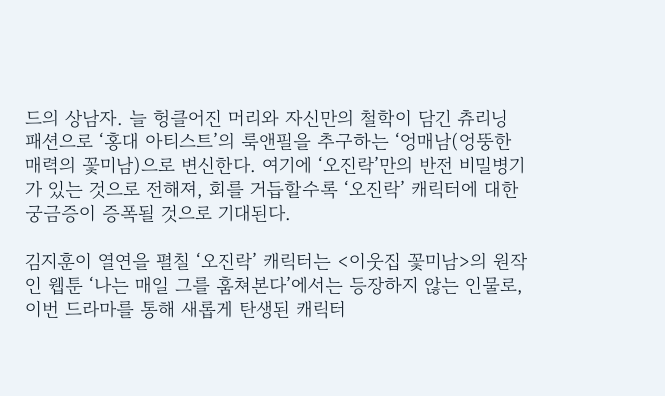드의 상남자. 늘 헝클어진 머리와 자신만의 철학이 담긴 츄리닝 패션으로 ‘홍대 아티스트’의 룩앤필을 추구하는 ‘엉매남(엉뚱한 매력의 꽃미남)으로 변신한다. 여기에 ‘오진락’만의 반전 비밀병기가 있는 것으로 전해져, 회를 거듭할수록 ‘오진락’ 캐릭터에 대한 궁금증이 증폭될 것으로 기대된다.

김지훈이 열연을 펼칠 ‘오진락’ 캐릭터는 <이웃집 꽃미남>의 원작인 웹툰 ‘나는 매일 그를 훔쳐본다’에서는 등장하지 않는 인물로, 이번 드라마를 통해 새롭게 탄생된 캐릭터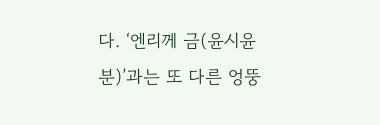다. ‘엔리께 금(윤시윤 분)’과는 또 다른 엉뚱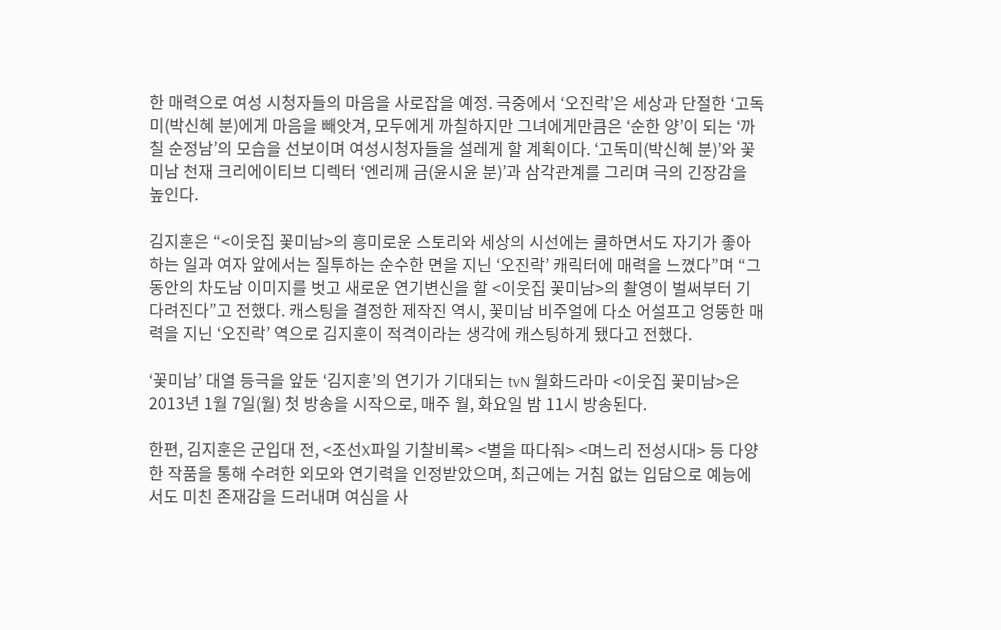한 매력으로 여성 시청자들의 마음을 사로잡을 예정. 극중에서 ‘오진락’은 세상과 단절한 ‘고독미(박신혜 분)에게 마음을 빼앗겨, 모두에게 까칠하지만 그녀에게만큼은 ‘순한 양’이 되는 ‘까칠 순정남’의 모습을 선보이며 여성시청자들을 설레게 할 계획이다. ‘고독미(박신혜 분)’와 꽃미남 천재 크리에이티브 디렉터 ‘엔리께 금(윤시윤 분)’과 삼각관계를 그리며 극의 긴장감을 높인다.

김지훈은 “<이웃집 꽃미남>의 흥미로운 스토리와 세상의 시선에는 쿨하면서도 자기가 좋아하는 일과 여자 앞에서는 질투하는 순수한 면을 지닌 ‘오진락’ 캐릭터에 매력을 느꼈다”며 “그동안의 차도남 이미지를 벗고 새로운 연기변신을 할 <이웃집 꽃미남>의 촬영이 벌써부터 기다려진다”고 전했다. 캐스팅을 결정한 제작진 역시, 꽃미남 비주얼에 다소 어설프고 엉뚱한 매력을 지닌 ‘오진락’ 역으로 김지훈이 적격이라는 생각에 캐스팅하게 됐다고 전했다.

‘꽃미남’ 대열 등극을 앞둔 ‘김지훈’의 연기가 기대되는 tvN 월화드라마 <이웃집 꽃미남>은 2013년 1월 7일(월) 첫 방송을 시작으로, 매주 월, 화요일 밤 11시 방송된다.

한편, 김지훈은 군입대 전, <조선X파일 기찰비록> <별을 따다줘> <며느리 전성시대> 등 다양한 작품을 통해 수려한 외모와 연기력을 인정받았으며, 최근에는 거침 없는 입담으로 예능에서도 미친 존재감을 드러내며 여심을 사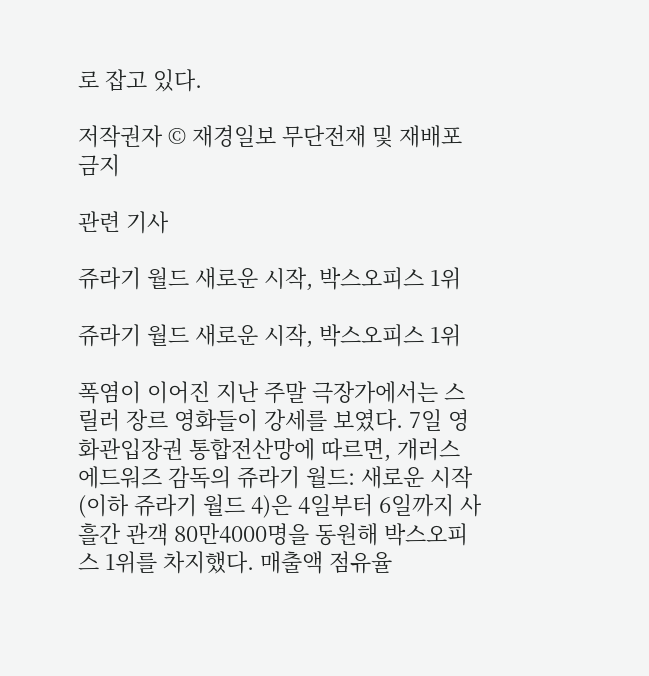로 잡고 있다.

저작권자 © 재경일보 무단전재 및 재배포 금지

관련 기사

쥬라기 월드 새로운 시작, 박스오피스 1위

쥬라기 월드 새로운 시작, 박스오피스 1위

폭염이 이어진 지난 주말 극장가에서는 스릴러 장르 영화들이 강세를 보였다. 7일 영화관입장권 통합전산망에 따르면, 개러스 에드워즈 감독의 쥬라기 월드: 새로운 시작(이하 쥬라기 월드 4)은 4일부터 6일까지 사흘간 관객 80만4000명을 동원해 박스오피스 1위를 차지했다. 매출액 점유율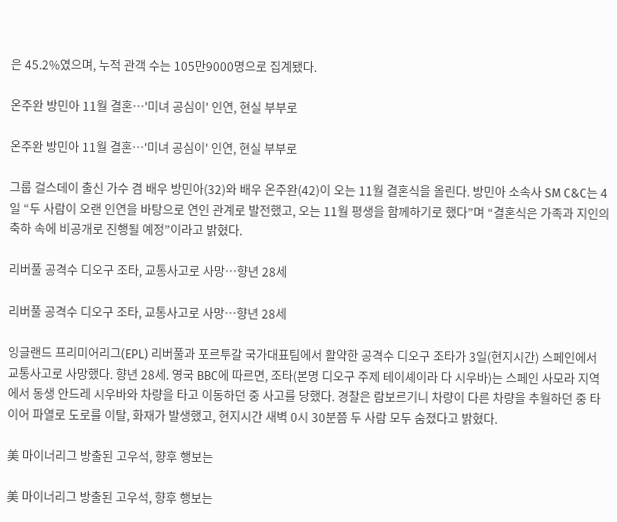은 45.2%였으며, 누적 관객 수는 105만9000명으로 집계됐다.

온주완 방민아 11월 결혼…'미녀 공심이' 인연, 현실 부부로

온주완 방민아 11월 결혼…'미녀 공심이' 인연, 현실 부부로

그룹 걸스데이 출신 가수 겸 배우 방민아(32)와 배우 온주완(42)이 오는 11월 결혼식을 올린다. 방민아 소속사 SM C&C는 4일 “두 사람이 오랜 인연을 바탕으로 연인 관계로 발전했고, 오는 11월 평생을 함께하기로 했다”며 “결혼식은 가족과 지인의 축하 속에 비공개로 진행될 예정”이라고 밝혔다.

리버풀 공격수 디오구 조타, 교통사고로 사망…향년 28세

리버풀 공격수 디오구 조타, 교통사고로 사망…향년 28세

잉글랜드 프리미어리그(EPL) 리버풀과 포르투갈 국가대표팀에서 활약한 공격수 디오구 조타가 3일(현지시간) 스페인에서 교통사고로 사망했다. 향년 28세. 영국 BBC에 따르면, 조타(본명 디오구 주제 테이셰이라 다 시우바)는 스페인 사모라 지역에서 동생 안드레 시우바와 차량을 타고 이동하던 중 사고를 당했다. 경찰은 람보르기니 차량이 다른 차량을 추월하던 중 타이어 파열로 도로를 이탈, 화재가 발생했고, 현지시간 새벽 0시 30분쯤 두 사람 모두 숨졌다고 밝혔다.

美 마이너리그 방출된 고우석, 향후 행보는

美 마이너리그 방출된 고우석, 향후 행보는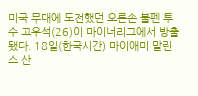미국 무대에 도전했던 오른손 불펜 투수 고우석(26)이 마이너리그에서 방출됐다. 18일(한국시간) 마이애미 말린스 산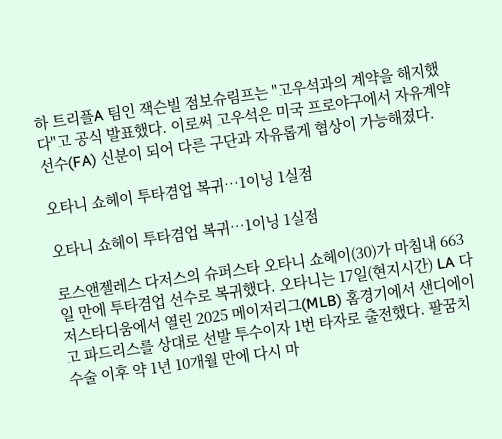하 트리플A 팀인 잭슨빌 점보슈림프는 "고우석과의 계약을 해지했다"고 공식 발표했다. 이로써 고우석은 미국 프로야구에서 자유계약선수(FA) 신분이 되어 다른 구단과 자유롭게 협상이 가능해졌다.

오타니 쇼헤이 투타겸업 복귀…1이닝 1실점

오타니 쇼헤이 투타겸업 복귀…1이닝 1실점

로스앤젤레스 다저스의 슈퍼스타 오타니 쇼헤이(30)가 마침내 663일 만에 투타겸업 선수로 복귀했다. 오타니는 17일(현지시간) LA 다저스타디움에서 열린 2025 메이저리그(MLB) 홈경기에서 샌디에이고 파드리스를 상대로 선발 투수이자 1번 타자로 출전했다. 팔꿈치 수술 이후 약 1년 10개월 만에 다시 마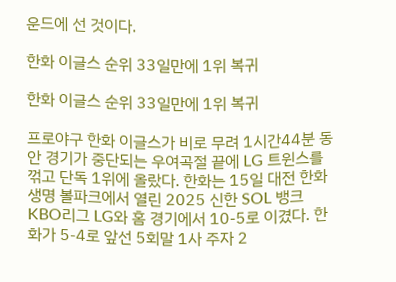운드에 선 것이다.

한화 이글스 순위 33일만에 1위 복귀

한화 이글스 순위 33일만에 1위 복귀

프로야구 한화 이글스가 비로 무려 1시간44분 동안 경기가 중단되는 우여곡절 끝에 LG 트윈스를 꺾고 단독 1위에 올랐다. 한화는 15일 대전 한화생명 볼파크에서 열린 2025 신한 SOL 뱅크 KBO리그 LG와 홈 경기에서 10-5로 이겼다. 한화가 5-4로 앞선 5회말 1사 주자 2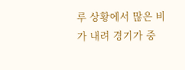루 상황에서 많은 비가 내려 경기가 중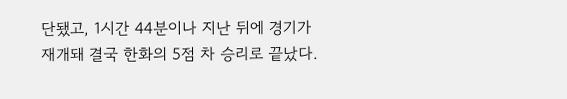단됐고, 1시간 44분이나 지난 뒤에 경기가 재개돼 결국 한화의 5점 차 승리로 끝났다.